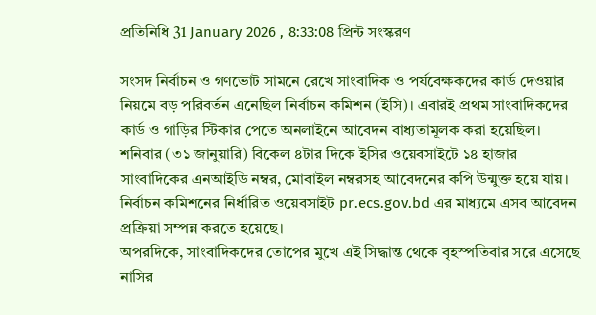প্রতিনিধি 31 January 2026 , 8:33:08 প্রিন্ট সংস্করণ

সংসদ নির্বাচন ও গণভোট সামনে রেখে সাংবাদিক ও পর্যবেক্ষকদের কার্ড দেওয়ার নিয়মে বড় পরিবর্তন এনেছিল নির্বাচন কমিশন (ইসি)। এবারই প্রথম সাংবাদিকদের কার্ড ও গাড়ির স্টিকার পেতে অনলাইনে আবেদন বাধ্যতামূলক করা হয়েছিল। শনিবার (৩১ জানুয়ারি) বিকেল ৪টার দিকে ইসির ওয়েবসাইটে ১৪ হাজার সাংবাদিকের এনআইডি নম্বর, মোবাইল নম্বরসহ আবেদনের কপি উন্মুক্ত হয়ে যায়। নির্বাচন কমিশনের নির্ধারিত ওয়েবসাইট pr.ecs.gov.bd এর মাধ্যমে এসব আবেদন প্রক্রিয়া সম্পন্ন করতে হয়েছে।
অপরদিকে, সাংবাদিকদের তোপের মুখে এই সিদ্ধান্ত থেকে বৃহস্পতিবার সরে এসেছে নাসির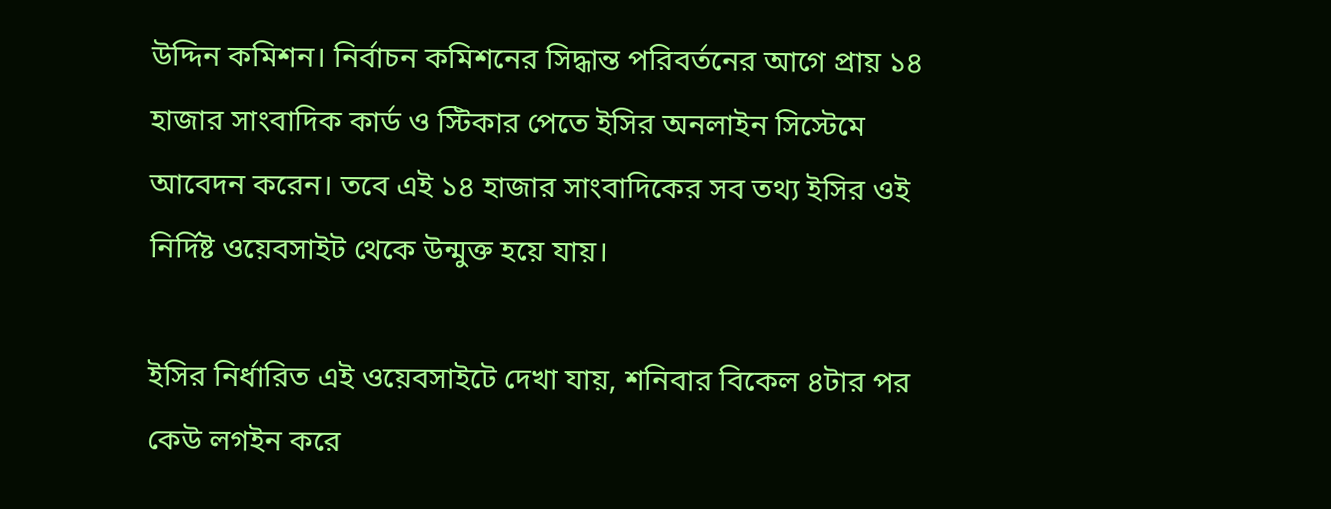উদ্দিন কমিশন। নির্বাচন কমিশনের সিদ্ধান্ত পরিবর্তনের আগে প্রায় ১৪ হাজার সাংবাদিক কার্ড ও স্টিকার পেতে ইসির অনলাইন সিস্টেমে আবেদন করেন। তবে এই ১৪ হাজার সাংবাদিকের সব তথ্য ইসির ওই নির্দিষ্ট ওয়েবসাইট থেকে উন্মুক্ত হয়ে যায়।

ইসির নির্ধারিত এই ওয়েবসাইটে দেখা যায়, শনিবার বিকেল ৪টার পর কেউ লগইন করে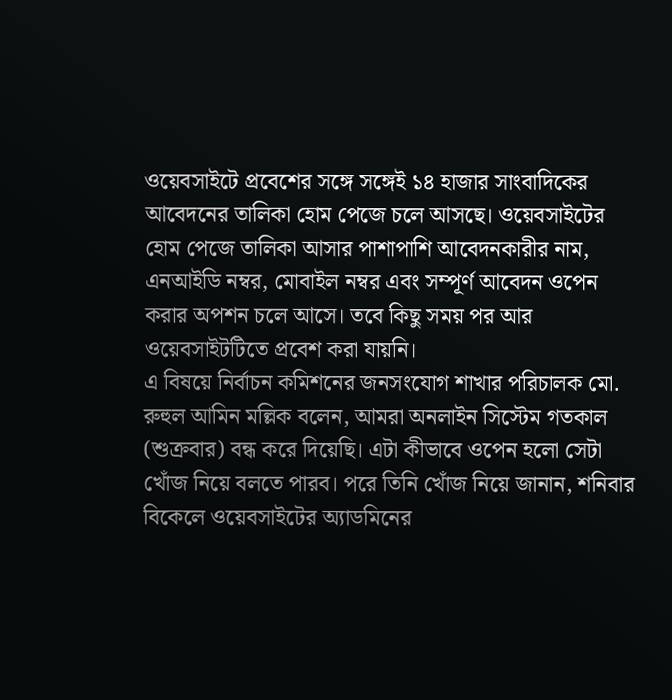ওয়েবসাইটে প্রবেশের সঙ্গে সঙ্গেই ১৪ হাজার সাংবাদিকের আবেদনের তালিকা হোম পেজে চলে আসছে। ওয়েবসাইটের হোম পেজে তালিকা আসার পাশাপাশি আবেদনকারীর নাম, এনআইডি নম্বর, মোবাইল নম্বর এবং সম্পূর্ণ আবেদন ওপেন করার অপশন চলে আসে। তবে কিছু সময় পর আর ওয়েবসাইটটিতে প্রবেশ করা যায়নি।
এ বিষয়ে নির্বাচন কমিশনের জনসংযোগ শাখার পরিচালক মো. রুহুল আমিন মল্লিক বলেন, আমরা অনলাইন সিস্টেম গতকাল (শুক্রবার) বন্ধ করে দিয়েছি। এটা কীভাবে ওপেন হলো সেটা খোঁজ নিয়ে বলতে পারব। পরে তিনি খোঁজ নিয়ে জানান, শনিবার বিকেলে ওয়েবসাইটের অ্যাডমিনের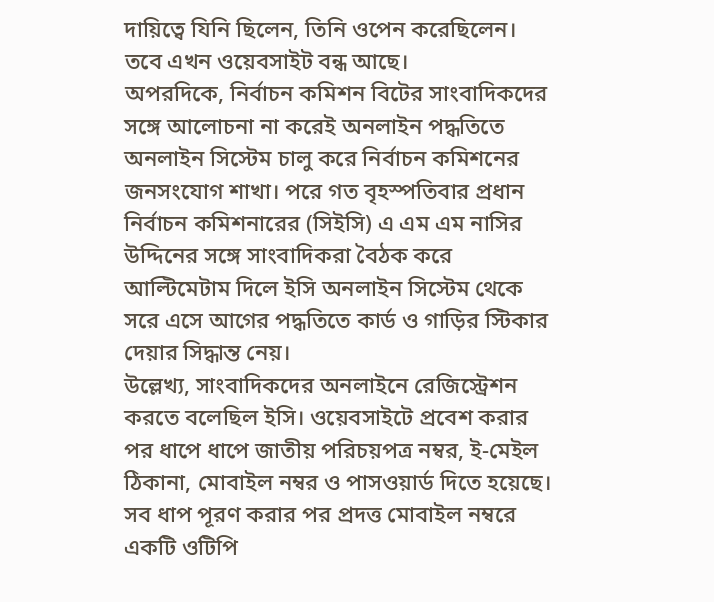দায়িত্বে যিনি ছিলেন, তিনি ওপেন করেছিলেন। তবে এখন ওয়েবসাইট বন্ধ আছে।
অপরদিকে, নির্বাচন কমিশন বিটের সাংবাদিকদের সঙ্গে আলোচনা না করেই অনলাইন পদ্ধতিতে অনলাইন সিস্টেম চালু করে নির্বাচন কমিশনের জনসংযোগ শাখা। পরে গত বৃহস্পতিবার প্রধান নির্বাচন কমিশনারের (সিইসি) এ এম এম নাসির উদ্দিনের সঙ্গে সাংবাদিকরা বৈঠক করে আল্টিমেটাম দিলে ইসি অনলাইন সিস্টেম থেকে সরে এসে আগের পদ্ধতিতে কার্ড ও গাড়ির স্টিকার দেয়ার সিদ্ধান্ত নেয়।
উল্লেখ্য, সাংবাদিকদের অনলাইনে রেজিস্ট্রেশন করতে বলেছিল ইসি। ওয়েবসাইটে প্রবেশ করার পর ধাপে ধাপে জাতীয় পরিচয়পত্র নম্বর, ই-মেইল ঠিকানা, মোবাইল নম্বর ও পাসওয়ার্ড দিতে হয়েছে। সব ধাপ পূরণ করার পর প্রদত্ত মোবাইল নম্বরে একটি ওটিপি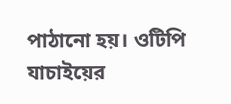পাঠানো হয়। ওটিপি যাচাইয়ের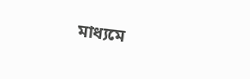মাধ্যমে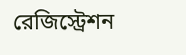রেজিস্ট্রেশন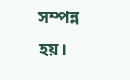সম্পন্ন হয়।